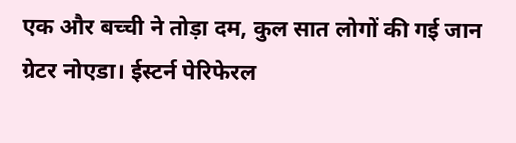एक और बच्ची ने तोड़ा दम, कुल सात लोगों की गई जान
ग्रेटर नोएडा। ईस्टर्न पेरिफेरल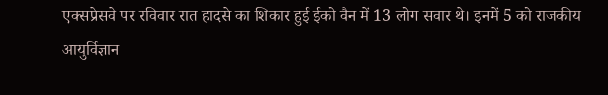एक्सप्रेसवे पर रविवार रात हादसे का शिकार हुई ईको वैन में 13 लोग सवार थे। इनमें 5 को राजकीय आयुर्विज्ञान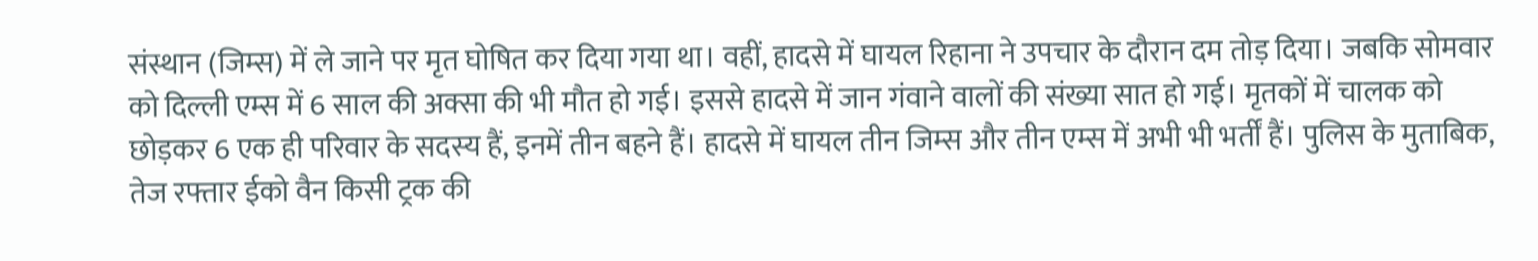संस्थान (जिम्स) में ले जाने पर मृत घोषित कर दिया गया था। वहीं, हादसे में घायल रिहाना ने उपचार के दौरान दम तोड़ दिया। जबकि सोमवार को दिल्ली एम्स में 6 साल की अक्सा की भी मौत हो गई। इससे हादसे में जान गंवाने वालों की संख्या सात हो गई। मृतकों में चालक को छोड़कर 6 एक ही परिवार के सदस्य हैं, इनमें तीन बहने हैं। हादसे में घायल तीन जिम्स और तीन एम्स में अभी भी भर्तीं हैं। पुलिस के मुताबिक, तेज रफ्तार ईको वैन किसी ट्रक की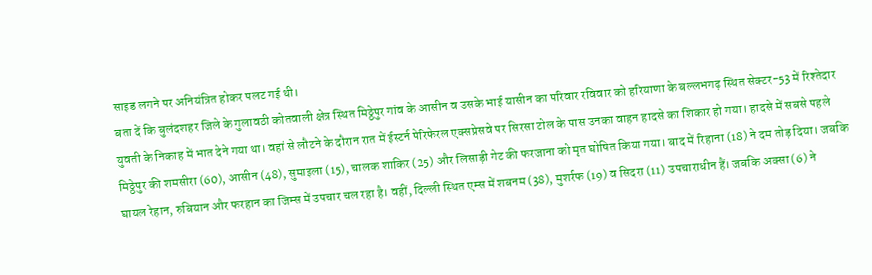साइड लगने पर अनियंत्रित होकर पलट गई थी।
बता दें कि बुलंदशहर जिले के गुलावठी कोतवाली क्षेत्र स्थित मिठ्ठेपुर गांव के आसीन व उसके भाई यासीन का परिवार रविवार को हरियाणा के बल्लभगढ़ स्थित सेक्टर-53 में रिश्तेदार युवती के निकाह में भात देने गया था। वहां से लौटने के दौरान रात में ईस्टर्न पेरिफेरल एक्सप्रेसवे पर सिरसा टोल के पास उनका वाहन हादसे का शिकार हो गया। हादसे में सबसे पहले मिठ्ठेपुर की शमसीरा (60), आसीन (48), सुमाइला (15), चालक शाकिर (25) और लिसाड़ी गेट की फरजाना को मृत घोषित किया गया। बाद में रिहाना (18) ने दम तोड़ दिया। जबकि घायल रेहान, रुबियान और फरहान का जिम्स में उपचार चल रहा है। वहीं, दिल्ली स्थित एम्स में शबनम (38), मुशर्रफ (19) व सिदरा (11) उपचाराधीन हैं। जबकि अक्सा (6) ने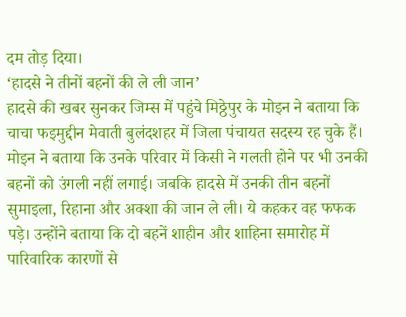दम तोड़ दिया।
‘हादसे ने तीनों बहनों की ले ली जान’
हादसे की खबर सुनकर जिम्स में पहुंचे मिठ्ठेपुर के मोइन ने बताया कि चाचा फइमुद्दीन मेवाती बुलंदशहर में जिला पंचायत सदस्य रह चुके हैं। मोइन ने बताया कि उनके परिवार में किसी ने गलती होने पर भी उनकी बहनों को उंगली नहीं लगाई। जबकि हादसे में उनकी तीन बहनों सुमाइला, रिहाना और अक्शा की जान ले ली। ये कहकर वह फफक पड़े। उन्होंने बताया कि दो बहनें शाहीन और शाहिना समारोह में पारिवारिक कारणों से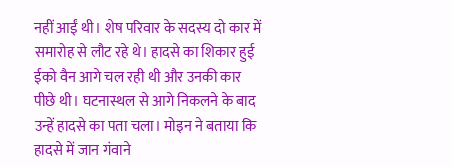नहीं आईं थी। शेष परिवार के सदस्य दो कार में समारोह से लौट रहे थे। हादसे का शिकार हुई ईको वैन आगे चल रही थी और उनकी कार पीछे थी। घटनास्थल से आगे निकलने के बाद उन्हें हादसे का पता चला। मोइन ने बताया कि हादसे में जान गंवाने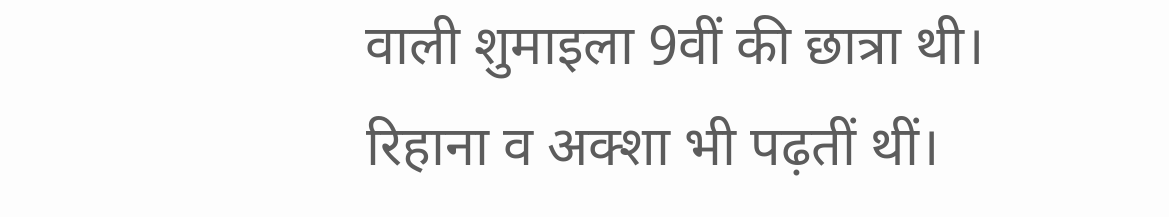वाली शुमाइला 9वीं की छात्रा थी। रिहाना व अक्शा भी पढ़तीं थीं।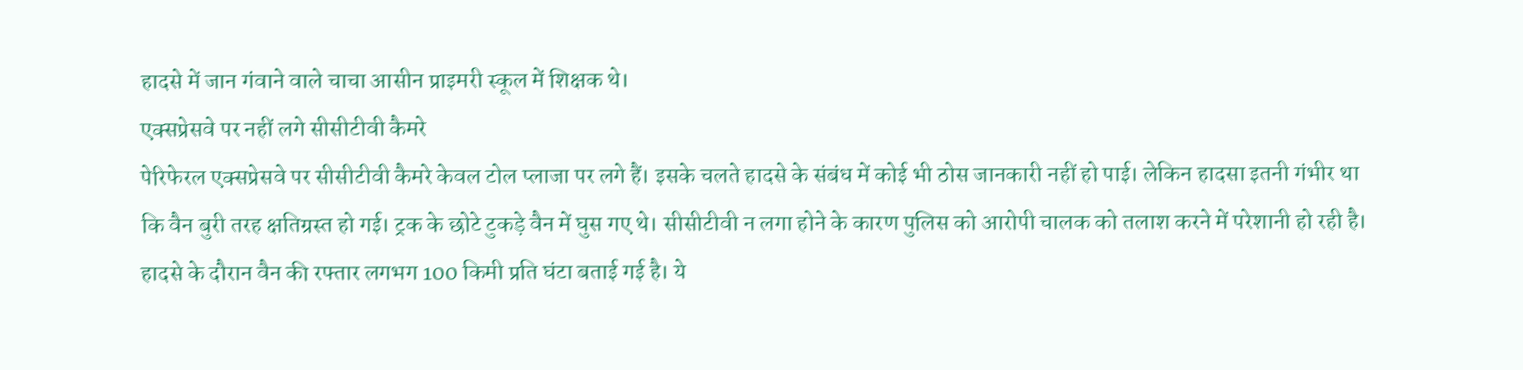हादसे में जान गंवाने वाले चाचा आसीन प्राइमरी स्कूल में शिक्षक थे।
एक्सप्रेसवे पर नहीं लगे सीसीटीवी कैमरे
पेरिफेरल एक्सप्रेसवे पर सीसीटीवी कैमरे केवल टोल प्लाजा पर लगे हैं। इसके चलते हादसे के संबंध में कोई भी ठोस जानकारी नहीं हो पाई। लेकिन हादसा इतनी गंभीर था कि वैन बुरी तरह क्षतिग्रस्त हो गई। ट्रक के छोटे टुकड़े वैन में घुस गए थे। सीसीटीवी न लगा होने के कारण पुलिस को आरोपी चालक को तलाश करने में परेशानी हो रही है। हादसे के दौरान वैन की रफ्तार लगभग 100 किमी प्रति घंटा बताई गई है। ये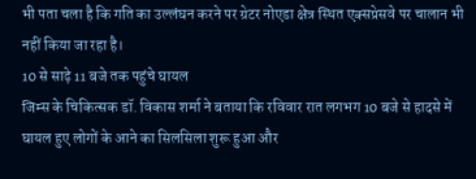भी पता चला है कि गति का उल्लंघन करने पर ग्रेटर नोएडा क्षेत्र स्थित एक्सप्रेसवे पर चालान भी नहीं किया जा रहा है।
10 से साढ़े 11 बजे तक पहुंचे घायल
जिम्स के चिकित्सक डॉ. विकास शर्मा ने बताया कि रविवार रात लगभग 10 बजे से हादसे में घायल हुए लोगों के आने का सिलसिला शुरू हुआ और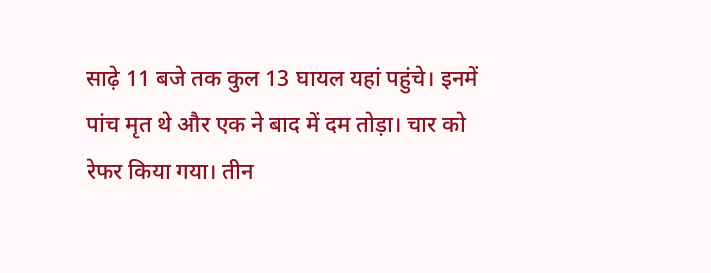साढ़े 11 बजे तक कुल 13 घायल यहां पहुंचे। इनमें पांच मृत थे और एक ने बाद में दम तोड़ा। चार को रेफर किया गया। तीन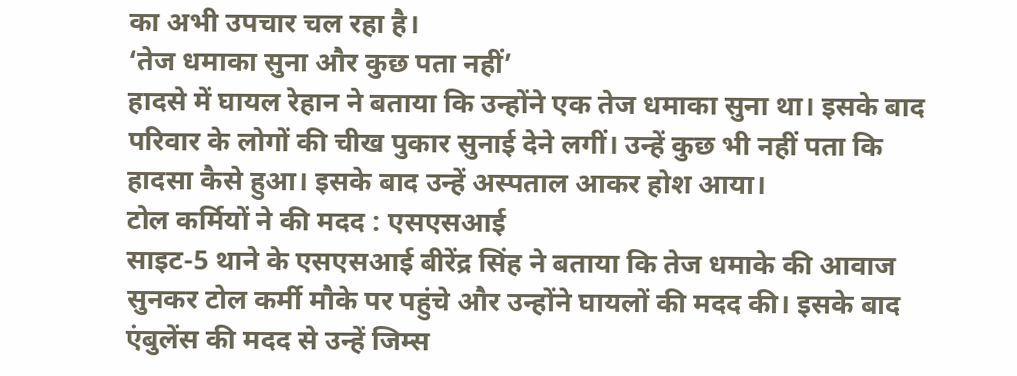का अभी उपचार चल रहा है।
‘तेज धमाका सुना और कुछ पता नहीं’
हादसे में घायल रेहान ने बताया कि उन्होंने एक तेज धमाका सुना था। इसके बाद परिवार के लोगों की चीख पुकार सुनाई देने लगीं। उन्हें कुछ भी नहीं पता कि हादसा कैसे हुआ। इसके बाद उन्हें अस्पताल आकर होश आया।
टोल कर्मियों ने की मदद : एसएसआई
साइट-5 थाने के एसएसआई बीरेंद्र सिंह ने बताया कि तेज धमाके की आवाज सुनकर टोल कर्मी मौके पर पहुंचे और उन्होंने घायलों की मदद की। इसके बाद एंबुलेंस की मदद से उन्हें जिम्स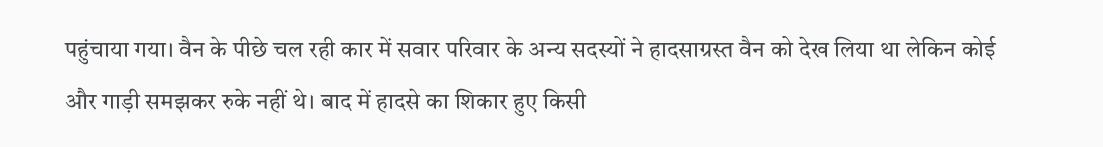पहुंचाया गया। वैन के पीछे चल रही कार में सवार परिवार के अन्य सदस्यों ने हादसाग्रस्त वैन को देख लिया था लेकिन कोई और गाड़ी समझकर रुके नहीं थे। बाद में हादसे का शिकार हुए किसी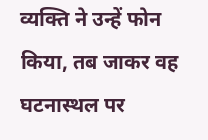व्यक्ति ने उन्हें फोन किया, तब जाकर वह घटनास्थल पर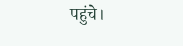पहुंचे।